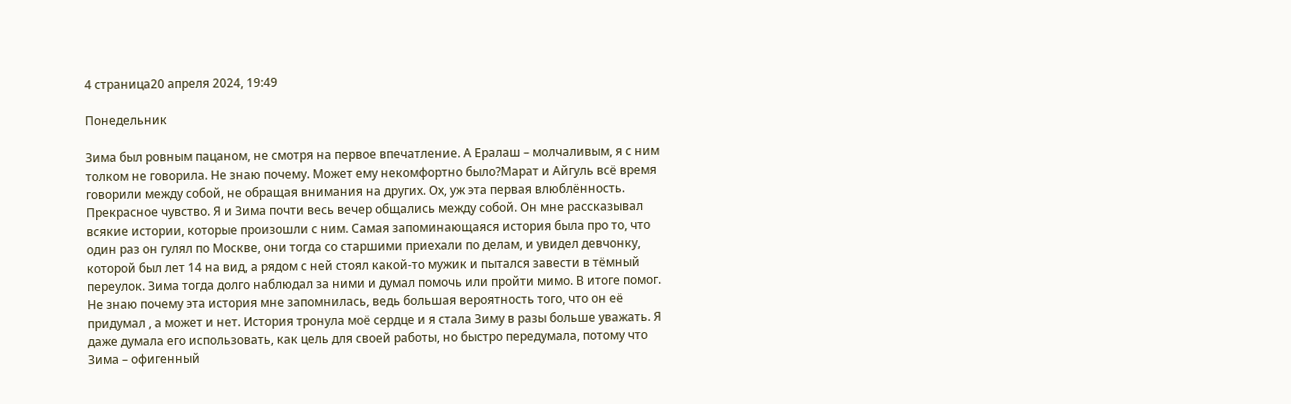4 страница20 апреля 2024, 19:49

Понедельник

Зима был ровным пацаном, не смотря на первое впечатление. А Ералаш – молчаливым, я с ним толком не говорила. Не знаю почему. Может ему некомфортно было?Марат и Айгуль всё время говорили между собой, не обращая внимания на других. Ох, уж эта первая влюблённость. Прекрасное чувство. Я и Зима почти весь вечер общались между собой. Он мне рассказывал всякие истории, которые произошли с ним. Самая запоминающаяся история была про то, что один раз он гулял по Москве, они тогда со старшими приехали по делам, и увидел девчонку, которой был лет 14 на вид, а рядом с ней стоял какой-то мужик и пытался завести в тёмный переулок. Зима тогда долго наблюдал за ними и думал помочь или пройти мимо. В итоге помог. Не знаю почему эта история мне запомнилась, ведь большая вероятность того, что он её придумал , а может и нет. История тронула моё сердце и я стала Зиму в разы больше уважать. Я даже думала его использовать, как цель для своей работы, но быстро передумала, потому что Зима – офигенный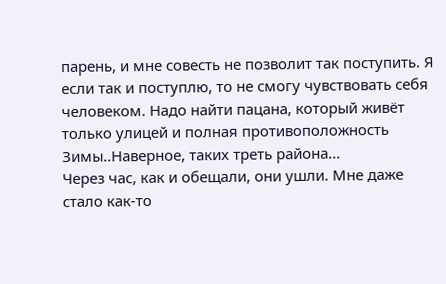парень, и мне совесть не позволит так поступить. Я если так и поступлю, то не смогу чувствовать себя человеком. Надо найти пацана, который живёт только улицей и полная противоположность Зимы..Наверное, таких треть района...
Через час, как и обещали, они ушли. Мне даже стало как-то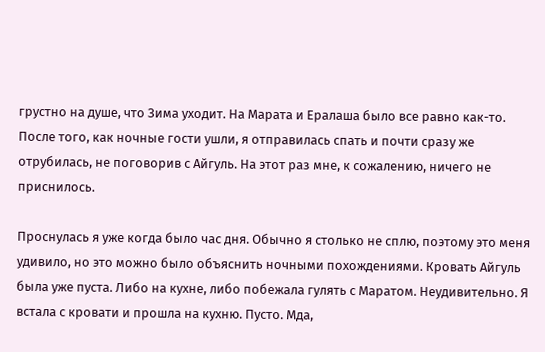грустно на душе, что Зима уходит. На Марата и Ералаша было все равно как-то.
После того, как ночные гости ушли, я отправилась спать и почти сразу же отрубилась, не поговорив с Айгуль. На этот раз мне, к сожалению, ничего не приснилось.

Проснулась я уже когда было час дня. Обычно я столько не сплю, поэтому это меня удивило, но это можно было объяснить ночными похождениями. Кровать Айгуль была уже пуста. Либо на кухне, либо побежала гулять с Маратом. Неудивительно. Я встала с кровати и прошла на кухню. Пусто. Мда,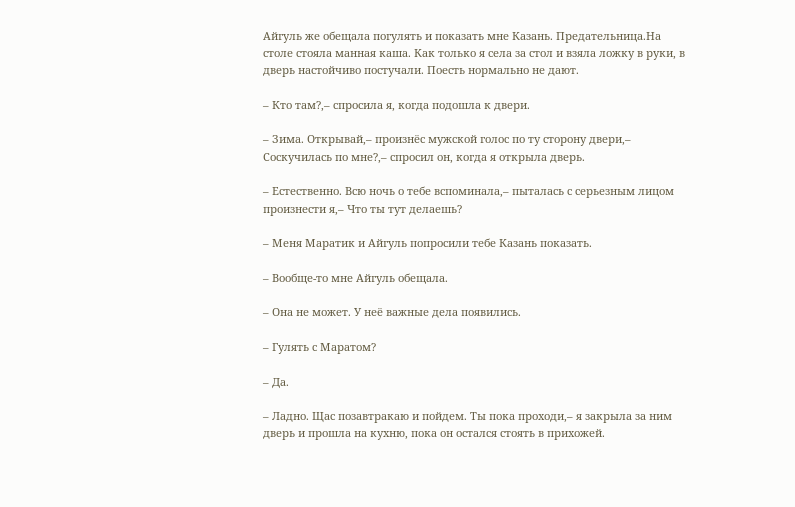Айгуль же обещала погулять и показать мне Казань. Предательница.На столе стояла манная каша. Как только я села за стол и взяла ложку в руки, в дверь настойчиво постучали. Поесть нормально не дают.

– Кто там?,– спросила я, когда подошла к двери.

– Зима. Открывай,– произнёс мужской голос по ту сторону двери,– Соскучилась по мне?,– спросил он, когда я открыла дверь.

– Естественно. Всю ночь о тебе вспоминала,– пыталась с серьезным лицом произнести я,– Что ты тут делаешь?

– Меня Маратик и Айгуль попросили тебе Казань показать.

– Вообще-то мне Айгуль обещала.

– Она не может. У неё важные дела появились.

– Гулять с Маратом?

– Да.

– Ладно. Щас позавтракаю и пойдем. Ты пока проходи,– я закрыла за ним дверь и прошла на кухню, пока он остался стоять в прихожей.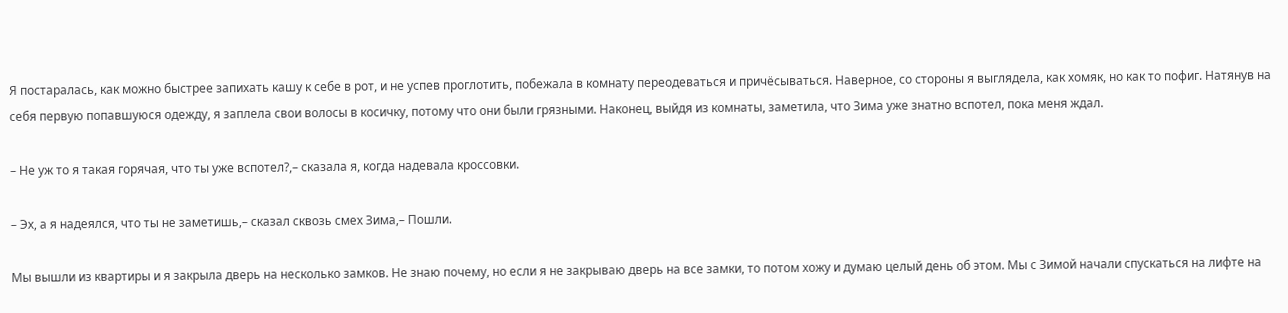Я постаралась, как можно быстрее запихать кашу к себе в рот, и не успев проглотить, побежала в комнату переодеваться и причёсываться. Наверное, со стороны я выглядела, как хомяк, но как то пофиг. Натянув на себя первую попавшуюся одежду, я заплела свои волосы в косичку, потому что они были грязными. Наконец, выйдя из комнаты, заметила, что Зима уже знатно вспотел, пока меня ждал.

– Не уж то я такая горячая, что ты уже вспотел?,– сказала я, когда надевала кроссовки.

– Эх, а я надеялся, что ты не заметишь,– сказал сквозь смех Зима,– Пошли.

Мы вышли из квартиры и я закрыла дверь на несколько замков. Не знаю почему, но если я не закрываю дверь на все замки, то потом хожу и думаю целый день об этом. Мы с Зимой начали спускаться на лифте на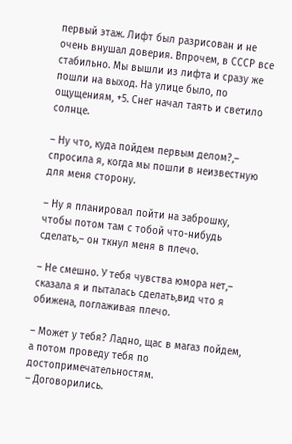первый этаж. Лифт был разрисован и не очень внушал доверия. Впрочем, в СССР все стабильно. Мы вышли из лифта и сразу же пошли на выход. На улице было, по ощущениям, +5. Снег начал таять и светило солнце.

– Ну что, куда пойдем первым делом?,– спросила я, когда мы пошли в неизвестную для меня сторону.

– Ну я планировал пойти на заброшку, чтобы потом там с тобой что-нибудь сделать,– он ткнул меня в плечо.

– Не смешно. У тебя чувства юмора нет,– сказала я и пыталась сделать,вид что я обижена, поглаживая плечо.

– Может у тебя? Ладно, щас в магаз пойдем, а потом проведу тебя по достопримечательностям.
– Договорились.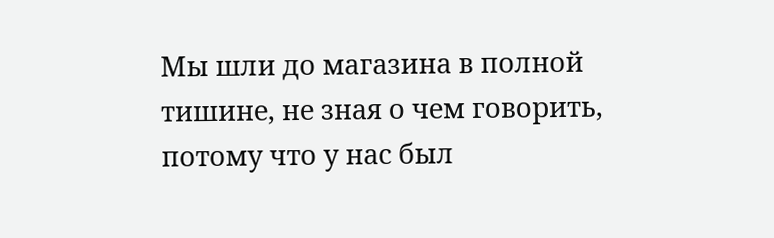Мы шли до магазина в полной тишине, не зная о чем говорить, потому что у нас был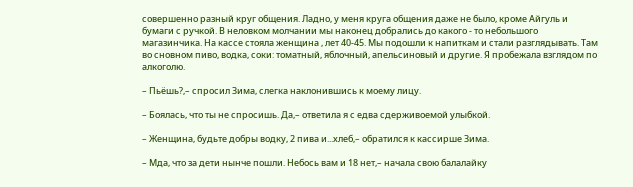совершенно разный круг общения. Ладно, у меня круга общения даже не было, кроме Айгуль и бумаги с ручкой. В неловком молчании мы наконец добрались до какого - то небольшого магазинчика. На кассе стояла женщина , лет 40-45. Мы подошли к напиткам и стали разглядывать. Там во сновном пиво, водка, соки: томатный, яблочный, апельсиновый и другие. Я пробежала взглядом по алкоголю.

– Пьёшь?,– спросил Зима, слегка наклонившись к моему лицу.

– Боялась, что ты не спросишь. Да,– ответила я с едва сдерживоемой улыбкой.

– Женщина, будьте добры водку, 2 пива и...хлеб,– обратился к кассирше Зима.

– Мда, что за дети нынче пошли. Небось вам и 18 нет,– начала свою балалайку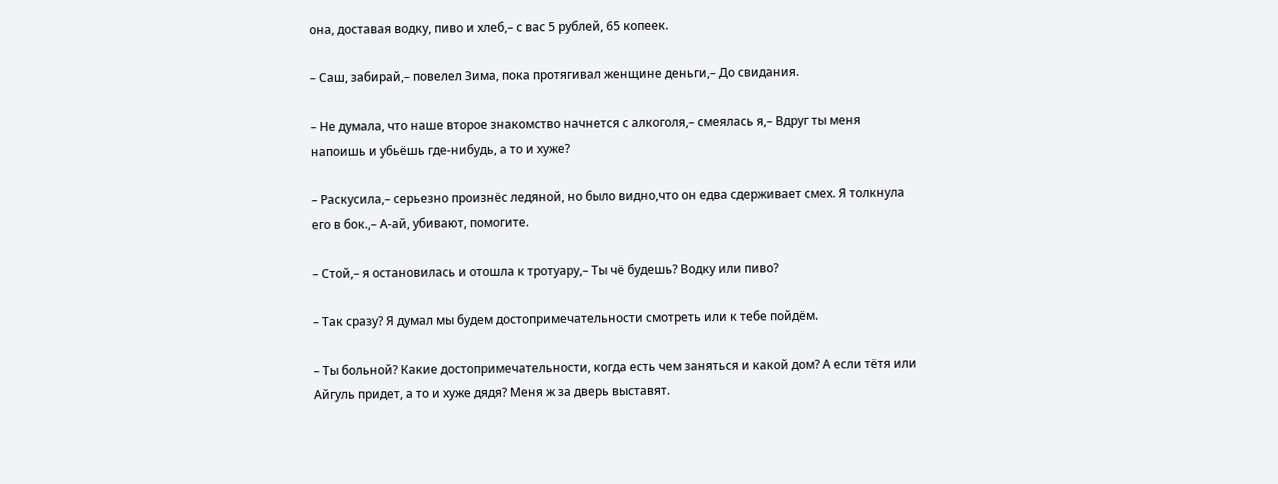она, доставая водку, пиво и хлеб,– с вас 5 рублей, 65 копеек.

– Саш, забирай,– повелел Зима, пока протягивал женщине деньги,– До свидания.

– Не думала, что наше второе знакомство начнется с алкоголя,– смеялась я,– Вдруг ты меня напоишь и убьёшь где-нибудь, а то и хуже?

– Раскусила,– серьезно произнёс ледяной, но было видно,что он едва сдерживает смех. Я толкнула его в бок.,– А-ай, убивают, помогите.

– Стой,– я остановилась и отошла к тротуару,– Ты чё будешь? Водку или пиво?

– Так сразу? Я думал мы будем достопримечательности смотреть или к тебе пойдём.

– Ты больной? Какие достопримечательности, когда есть чем заняться и какой дом? А если тётя или Айгуль придет, а то и хуже дядя? Меня ж за дверь выставят.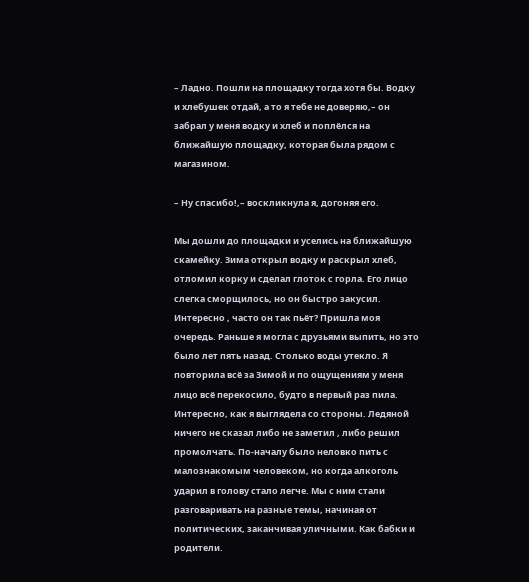– Ладно. Пошли на площадку тогда хотя бы. Водку и хлебушек отдай, а то я тебе не доверяю,– он забрал у меня водку и хлеб и поплёлся на ближайшую площадку, которая была рядом с магазином.

– Ну спасибо!,– воскликнула я, догоняя его.

Мы дошли до площадки и уселись на ближайшую скамейку. Зима открыл водку и раскрыл хлеб, отломил корку и сделал глоток с горла. Его лицо слегка сморщилось, но он быстро закусил. Интересно , часто он так пьёт? Пришла моя очередь. Раньше я могла с друзьями выпить, но это было лет пять назад. Столько воды утекло. Я повторила всё за Зимой и по ощущениям у меня лицо всё перекосило, будто в первый раз пила. Интересно, как я выглядела со стороны. Ледяной ничего не сказал либо не заметил , либо решил промолчать. По-началу было неловко пить с малознакомым человеком, но когда алкоголь ударил в голову стало легче. Мы с ним стали разговаривать на разные темы, начиная от политических, заканчивая уличными. Как бабки и родители.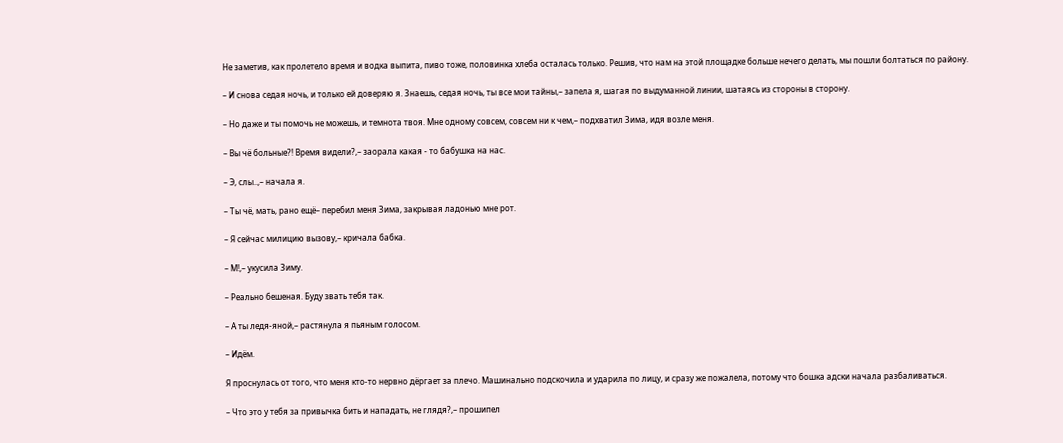Не заметив, как пролетело время и водка выпита, пиво тоже, половинка хлеба осталась только. Решив, что нам на этой площадке больше нечего делать, мы пошли болтаться по району.

– И снова седая ночь, и только ей доверяю я. Знаешь, седая ночь, ты все мои тайны,– запела я, шагая по выдуманной линии, шатаясь из стороны в сторону.

– Но даже и ты помочь не можешь, и темнота твоя. Мне одному совсем, совсем ни к чем,– подхватил Зима, идя возле меня.

– Вы чё больные?! Время видели?,– заорала какая - то бабушка на нас.

– Э, слы..,– начала я.

– Ты чё, мать, рано ещё– перебил меня Зима, закрывая ладонью мне рот.

– Я сейчас милицию вызову,– кричала бабка.

– М!,– укусила Зиму.

– Реально бешеная. Буду звать тебя так.

– А ты ледя-яной,– растянула я пьяным голосом.

– Идём.

Я проснулась от того, что меня кто-то нервно дёргает за плечо. Машинально подскочила и ударила по лицу, и сразу же пожалела, потому что бошка адски начала разбаливаться.

– Что это у тебя за привычка бить и нападать, не глядя?,– прошипел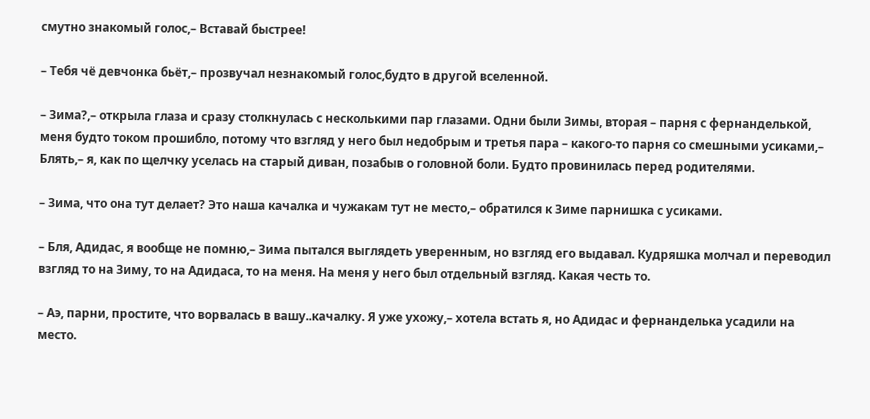смутно знакомый голос,– Вставай быстрее!

– Тебя чё девчонка бьёт,– прозвучал незнакомый голос,будто в другой вселенной.

– Зима?,– открыла глаза и сразу столкнулась с несколькими пар глазами. Одни были Зимы, вторая – парня с фернанделькой, меня будто током прошибло, потому что взгляд у него был недобрым и третья пара – какого-то парня со смешными усиками,– Блять,– я, как по щелчку уселась на старый диван, позабыв о головной боли. Будто провинилась перед родителями.

– Зима, что она тут делает? Это наша качалка и чужакам тут не место,– обратился к Зиме парнишка с усиками.

– Бля, Адидас, я вообще не помню,– Зима пытался выглядеть уверенным, но взгляд его выдавал. Кудряшка молчал и переводил взгляд то на Зиму, то на Адидаса, то на меня. На меня у него был отдельный взгляд. Какая честь то.

– Аэ, парни, простите, что ворвалась в вашу..качалку. Я уже ухожу,– хотела встать я, но Адидас и фернанделька усадили на место.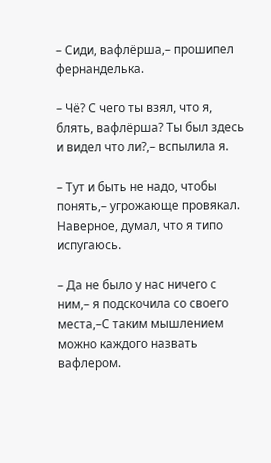– Сиди, вафлёрша,– прошипел фернанделька.

– Чё? С чего ты взял, что я, блять, вафлёрша? Ты был здесь и видел что ли?,– вспылила я.

– Тут и быть не надо, чтобы понять,– угрожающе провякал. Наверное, думал, что я типо испугаюсь.

– Да не было у нас ничего с ним,– я подскочила со своего места,–С таким мышлением можно каждого назвать вафлером.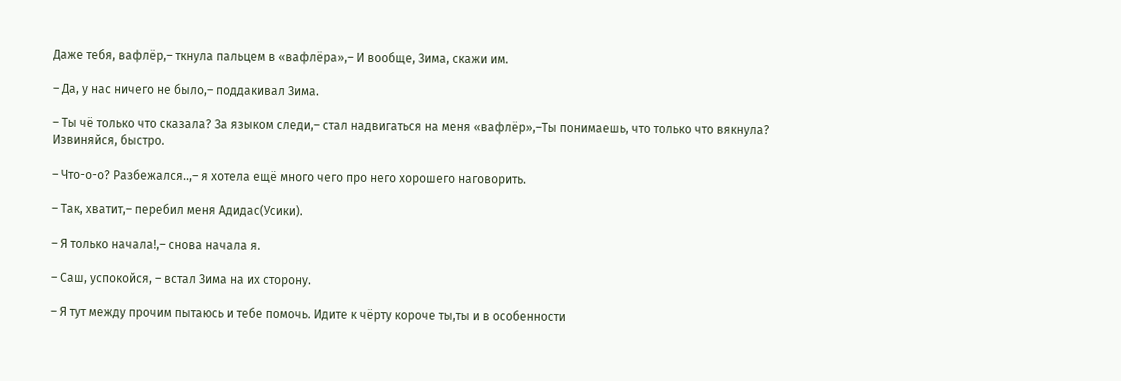Даже тебя, вафлёр,– ткнула пальцем в «вафлёра»,– И вообще, Зима, скажи им.

– Да, у нас ничего не было,– поддакивал Зима.

– Ты чё только что сказала? За языком следи,– стал надвигаться на меня «вафлёр»,–Ты понимаешь, что только что вякнула? Извиняйся, быстро.

– Что-о-о? Разбежался..,– я хотела ещё много чего про него хорошего наговорить.

– Так, хватит,– перебил меня Адидас(Усики).

– Я только начала!,– снова начала я.

– Саш, успокойся, – встал Зима на их сторону.

– Я тут между прочим пытаюсь и тебе помочь. Идите к чёрту короче ты,ты и в особенности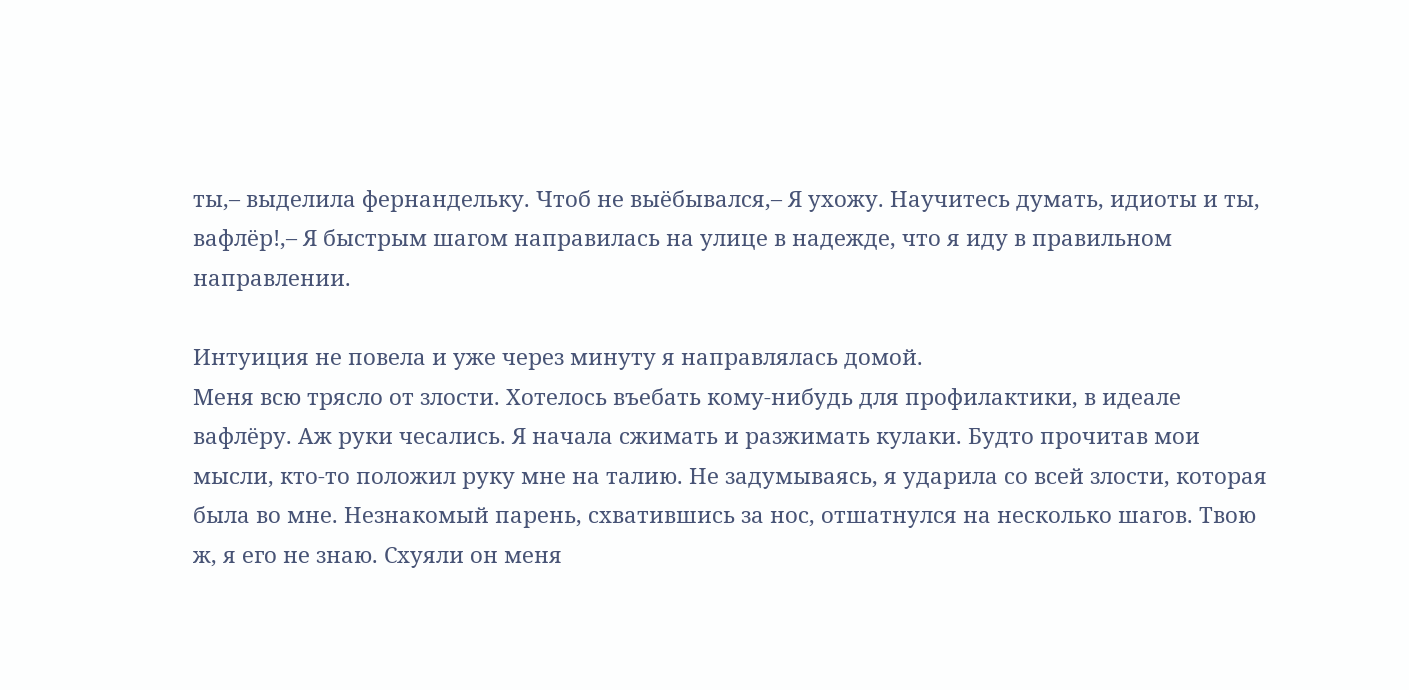ты,– выделила фернандельку. Чтоб не выёбывался,– Я ухожу. Научитесь думать, идиоты и ты, вафлёр!,– Я быстрым шагом направилась на улице в надежде, что я иду в правильном направлении.

Интуиция не повела и уже через минуту я направлялась домой.
Меня всю трясло от злости. Хотелось въебать кому-нибудь для профилактики, в идеале вафлёру. Аж руки чесались. Я начала сжимать и разжимать кулаки. Будто прочитав мои мысли, кто-то положил руку мне на талию. Не задумываясь, я ударила со всей злости, которая была во мне. Незнакомый парень, схватившись за нос, отшатнулся на несколько шагов. Твою ж, я его не знаю. Схуяли он меня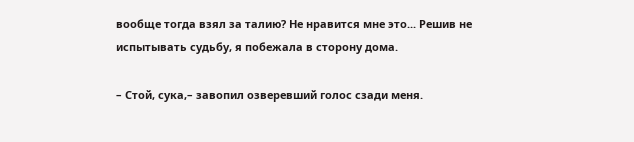вообще тогда взял за талию? Не нравится мне это... Решив не испытывать судьбу, я побежала в сторону дома.

– Стой, сука,– завопил озверевший голос сзади меня.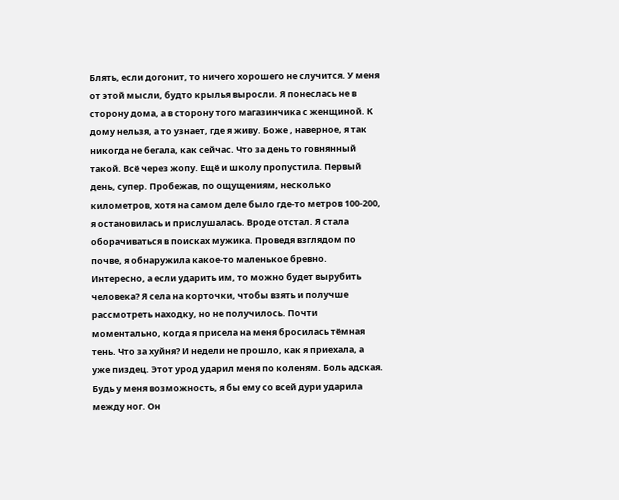Блять, если догонит, то ничего хорошего не случится. У меня от этой мысли, будто крылья выросли. Я понеслась не в сторону дома, а в сторону того магазинчика с женщиной. К дому нельзя, а то узнает, где я живу. Боже , наверное, я так никогда не бегала, как сейчас. Что за день то говнянный такой. Всё через жопу. Ещё и школу пропустила. Первый день, супер. Пробежав, по ощущениям, несколько километров, хотя на самом деле было где-то метров 100-200, я остановилась и прислушалась. Вроде отстал. Я стала оборачиваться в поисках мужика. Проведя взглядом по почве, я обнаружила какое-то маленькое бревно. Интересно, а если ударить им, то можно будет вырубить человека? Я села на корточки, чтобы взять и получше рассмотреть находку, но не получилось. Почти моментально, когда я присела на меня бросилась тёмная тень. Что за хуйня? И недели не прошло, как я приехала, а уже пиздец. Этот урод ударил меня по коленям. Боль адская. Будь у меня возможность, я бы ему со всей дури ударила между ног. Он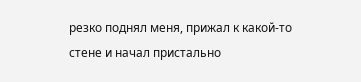резко поднял меня, прижал к какой-то стене и начал пристально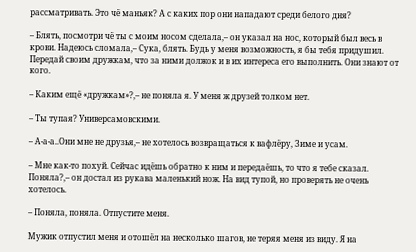рассматривать. Это чё маньяк? А с каких пор они нападают среди белого дня?

– Блять, посмотри чё ты с моим носом сделала,– он указал на нос, который был весь в крови. Надеюсь сломала,– Сука, блять. Будь у меня возможность, я бы тебя придушил. Передай своим дружкам, что за ними должок и в их интереса его выполнить. Они знают от кого.

– Каким ещё «дружкам»?,– не поняла я. У меня ж друзей толком нет.

– Ты тупая? Универсамовскими.

– А-а-а..Они мне не друзья,– не хотелось возвращаться к вафлёру, Зиме и усам.

– Мне как-то похуй. Сейчас идёшь обратно к ним и передаёшь, то что я тебе сказал. Поняла?,– он достал из рукава маленький нож. На вид тупой, но проверять не очень хотелось.

– Поняла, поняла. Отпустите меня.

Мужик отпустил меня и отошёл на несколько шагов, не теряя меня из виду. Я на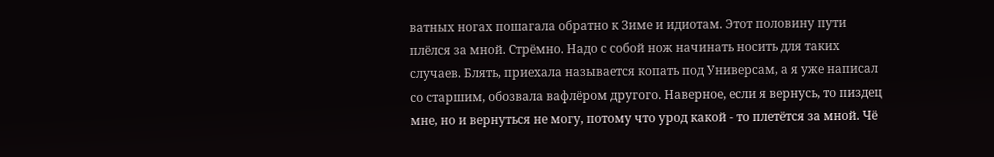ватных ногах пошагала обратно к Зиме и идиотам. Этот половину пути плёлся за мной. Стрёмно. Надо с собой нож начинать носить для таких случаев. Блять, приехала называется копать под Универсам, а я уже написал со старшим, обозвала вафлёром другого. Наверное, если я вернусь, то пиздец мне, но и вернуться не могу, потому что урод какой - то плетётся за мной. Чё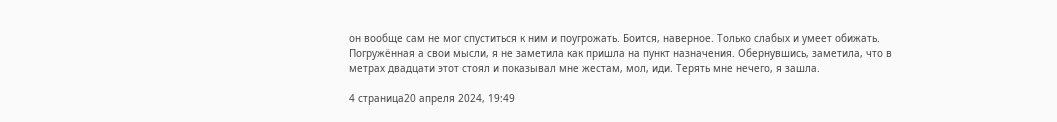он вообще сам не мог спуститься к ним и поугрожать. Боится, наверное. Только слабых и умеет обижать. Погружённая а свои мысли, я не заметила как пришла на пункт назначения. Обернувшись, заметила, что в метрах двадцати этот стоял и показывал мне жестам, мол, иди. Терять мне нечего, я зашла.

4 страница20 апреля 2024, 19:49